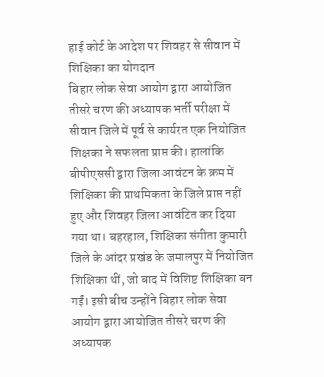हाई कोर्ट के आदेश पर शिवहर से सीवान में शिक्षिका का योगदान
बिहार लोक सेवा आयोग द्वारा आयोजित तीसरे चरण की अध्यापक भर्ती परीक्षा में सीवान जिले में पूर्व से कार्यरत एक नियोजित शिक्षका ने सफलता प्राप्त की। हालांकि बीपीएससी द्वारा जिला आवंटन के क्रम में शिक्षिका की प्राथमिकता के जिले प्राप्त नहीं हुए और शिवहर जिला आवंटित कर दिया गया था। बहरहाल, शिक्षिका संगीता कुमारी जिले के आंदर प्रखंड के जमालपुर में नियोजित शिक्षिका थीं, जो बाद में विशिष्ट शिक्षिका बन गईं। इसी बीच उन्होंने बिहार लोक सेवा आयोग द्वारा आयोजित तीसरे चरण की अध्यापक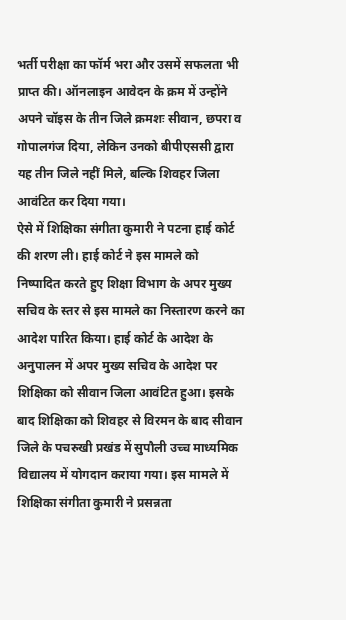भर्ती परीक्षा का फॉर्म भरा और उसमें सफलता भी प्राप्त की। ऑनलाइन आवेदन के क्रम में उन्होंने अपने चॉइस के तीन जिले क्रमशः सीवान, छपरा व गोपालगंज दिया, लेकिन उनको बीपीएससी द्वारा यह तीन जिले नहीं मिले, बल्कि शिवहर जिला आवंटित कर दिया गया।
ऐसे में शिक्षिका संगीता कुमारी ने पटना हाई कोर्ट की शरण ली। हाई कोर्ट ने इस मामले को निष्पादित करते हुए शिक्षा विभाग के अपर मुख्य सचिव के स्तर से इस मामले का निस्तारण करने का आदेश पारित किया। हाई कोर्ट के आदेश के अनुपालन में अपर मुख्य सचिव के आदेश पर शिक्षिका को सीवान जिला आवंटित हुआ। इसके बाद शिक्षिका को शिवहर से विरमन के बाद सीवान जिले के पचरुखी प्रखंड में सुपौली उच्च माध्यमिक विद्यालय में योगदान कराया गया। इस मामले में शिक्षिका संगीता कुमारी ने प्रसन्नता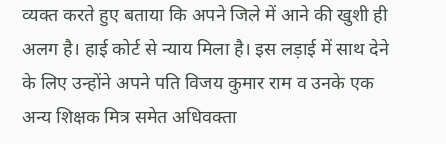व्यक्त करते हुए बताया कि अपने जिले में आने की खुशी ही अलग है। हाई कोर्ट से न्याय मिला है। इस लड़ाई में साथ देने के लिए उन्होंने अपने पति विजय कुमार राम व उनके एक अन्य शिक्षक मित्र समेत अधिवक्ता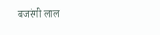बजरंगी लाल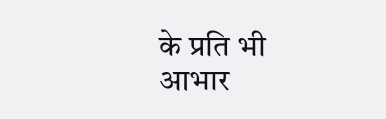के प्रति भी आभार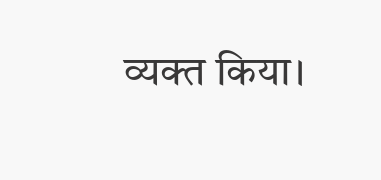व्यक्त किया।